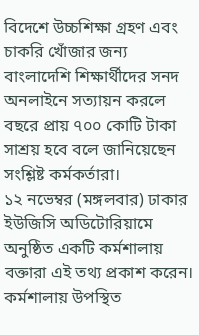বিদেশে উচ্চশিক্ষা গ্রহণ এবং চাকরি খোঁজার জন্য বাংলাদেশি শিক্ষার্থীদের সনদ অনলাইনে সত্যায়ন করলে বছরে প্রায় ৭০০ কোটি টাকা সাশ্রয় হবে বলে জানিয়েছেন সংশ্লিষ্ট কর্মকর্তারা।
১২ নভেম্বর (মঙ্গলবার) ঢাকার ইউজিসি অডিটোরিয়ামে অনুষ্ঠিত একটি কর্মশালায় বক্তারা এই তথ্য প্রকাশ করেন। কর্মশালায় উপস্থিত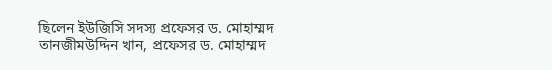ছিলেন ইউজিসি সদস্য প্রফেসর ড. মোহাম্মদ তানজীমউদ্দিন খান, প্রফেসর ড. মোহাম্মদ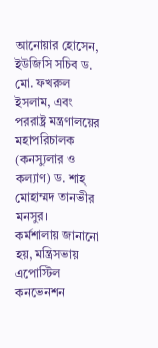আনোয়ার হোসেন, ইউজিসি সচিব ড. মো. ফখরুল ইসলাম, এবং পররাষ্ট্র মন্ত্রণালয়ের মহাপরিচালক (কনস্যুলার ও কল্যাণ) ড. শাহ্ মোহাম্মদ তানভীর মনসুর।
কর্মশালায় জানানো হয়, মন্ত্রিসভায় এপোস্টিল কনভেনশন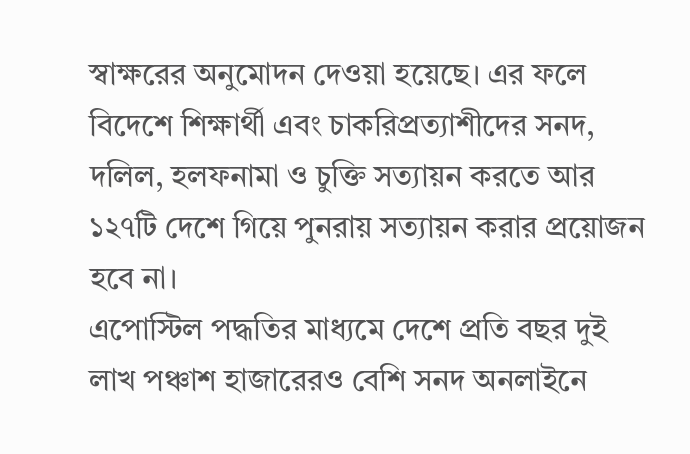স্বাক্ষরের অনুমোদন দেওয়া হয়েছে। এর ফলে বিদেশে শিক্ষার্থী এবং চাকরিপ্রত্যাশীদের সনদ, দলিল, হলফনামা ও চুক্তি সত্যায়ন করতে আর ১২৭টি দেশে গিয়ে পুনরায় সত্যায়ন করার প্রয়োজন হবে না।
এপোস্টিল পদ্ধতির মাধ্যমে দেশে প্রতি বছর দুই লাখ পঞ্চাশ হাজারেরও বেশি সনদ অনলাইনে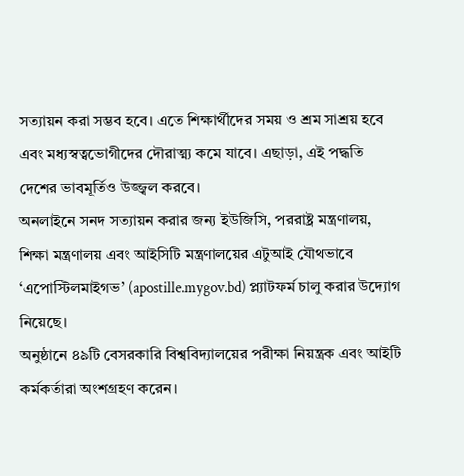সত্যায়ন করা সম্ভব হবে। এতে শিক্ষার্থীদের সময় ও শ্রম সাশ্রয় হবে এবং মধ্যস্বত্বভোগীদের দৌরাত্ম্য কমে যাবে। এছাড়া, এই পদ্ধতি দেশের ভাবমূর্তিও উজ্জ্বল করবে।
অনলাইনে সনদ সত্যায়ন করার জন্য ইউজিসি, পররাষ্ট্র মন্ত্রণালয়, শিক্ষা মন্ত্রণালয় এবং আইসিটি মন্ত্রণালয়ের এটুআই যৌথভাবে ‘এপোস্টিলমাইগভ’ (apostille.mygov.bd) প্ল্যাটফর্ম চালু করার উদ্যোগ নিয়েছে।
অনুষ্ঠানে ৪৯টি বেসরকারি বিশ্ববিদ্যালয়ের পরীক্ষা নিয়ন্ত্রক এবং আইটি কর্মকর্তারা অংশগ্রহণ করেন।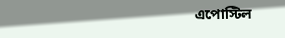এপোস্টিল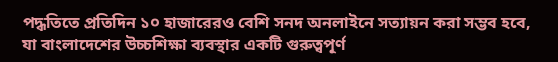পদ্ধতিতে প্রতিদিন ১০ হাজারেরও বেশি সনদ অনলাইনে সত্যায়ন করা সম্ভব হবে, যা বাংলাদেশের উচ্চশিক্ষা ব্যবস্থার একটি গুরুত্বপূর্ণ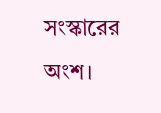সংস্কারের অংশ।